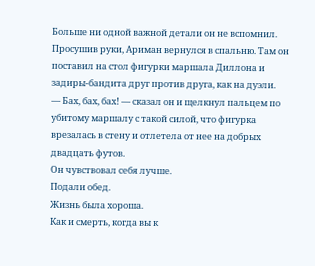Больше ни одной важной детали он не вспомнил.
Просушив руки, Ариман вернулся в спальню. Там он поставил на стол фигурки маршала Диллона и задиры-бандита друг против друга, как на дуэли.
— Бах, бах, бах! — сказал он и щелкнул пальцем по убитому маршалу с такой силой, что фигурка врезалась в стену и отлетела от нее на добрых двадцать футов.
Он чувствовал себя лучше.
Подали обед.
Жизнь была хороша.
Как и смерть, когда вы к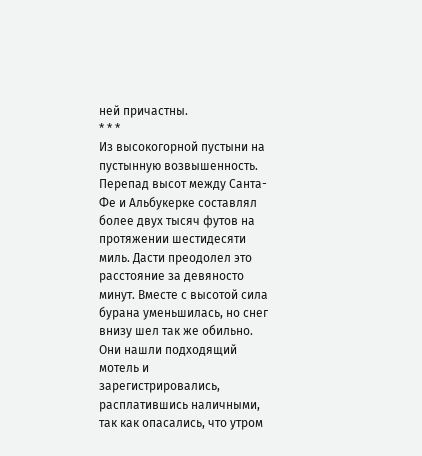ней причастны.
* * *
Из высокогорной пустыни на пустынную возвышенность. Перепад высот между Санта-Фе и Альбукерке составлял более двух тысяч футов на протяжении шестидесяти миль. Дасти преодолел это расстояние за девяносто минут. Вместе с высотой сила бурана уменьшилась, но снег внизу шел так же обильно.
Они нашли подходящий мотель и зарегистрировались, расплатившись наличными, так как опасались, что утром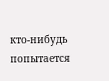кто-нибудь попытается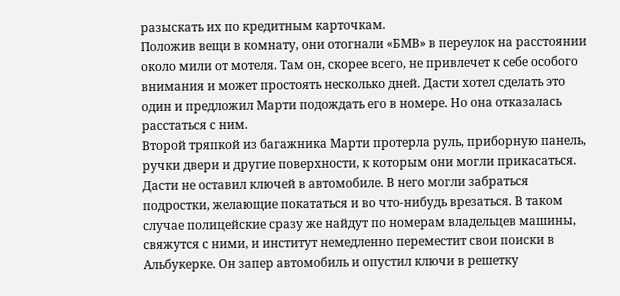разыскать их по кредитным карточкам.
Положив вещи в комнату, они отогнали «БМВ» в переулок на расстоянии около мили от мотеля. Там он, скорее всего, не привлечет к себе особого внимания и может простоять несколько дней. Дасти хотел сделать это один и предложил Марти подождать его в номере. Но она отказалась расстаться с ним.
Второй тряпкой из багажника Марти протерла руль, приборную панель, ручки двери и другие поверхности, к которым они могли прикасаться.
Дасти не оставил ключей в автомобиле. В него могли забраться подростки, желающие покататься и во что-нибудь врезаться. В таком случае полицейские сразу же найдут по номерам владельцев машины, свяжутся с ними, и институт немедленно переместит свои поиски в Альбукерке. Он запер автомобиль и опустил ключи в решетку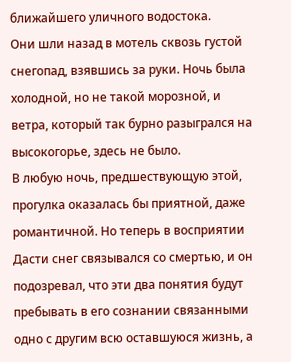ближайшего уличного водостока.
Они шли назад в мотель сквозь густой снегопад, взявшись за руки. Ночь была холодной, но не такой морозной, и ветра, который так бурно разыгрался на высокогорье, здесь не было.
В любую ночь, предшествующую этой, прогулка оказалась бы приятной, даже романтичной. Но теперь в восприятии Дасти снег связывался со смертью, и он подозревал, что эти два понятия будут пребывать в его сознании связанными одно с другим всю оставшуюся жизнь, а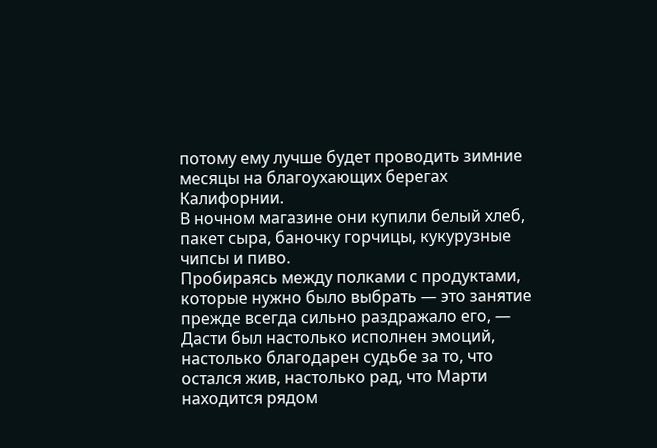потому ему лучше будет проводить зимние месяцы на благоухающих берегах Калифорнии.
В ночном магазине они купили белый хлеб, пакет сыра, баночку горчицы, кукурузные чипсы и пиво.
Пробираясь между полками с продуктами, которые нужно было выбрать — это занятие прежде всегда сильно раздражало его, — Дасти был настолько исполнен эмоций, настолько благодарен судьбе за то, что остался жив, настолько рад, что Марти находится рядом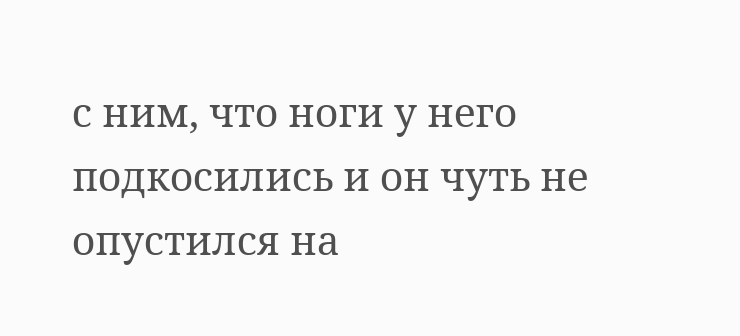с ним, что ноги у него подкосились и он чуть не опустился на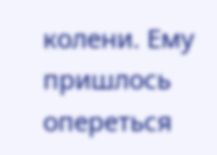колени. Ему пришлось опереться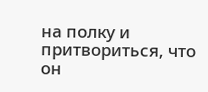на полку и притвориться, что он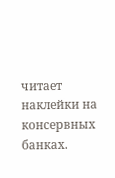читает наклейки на консервных банках.